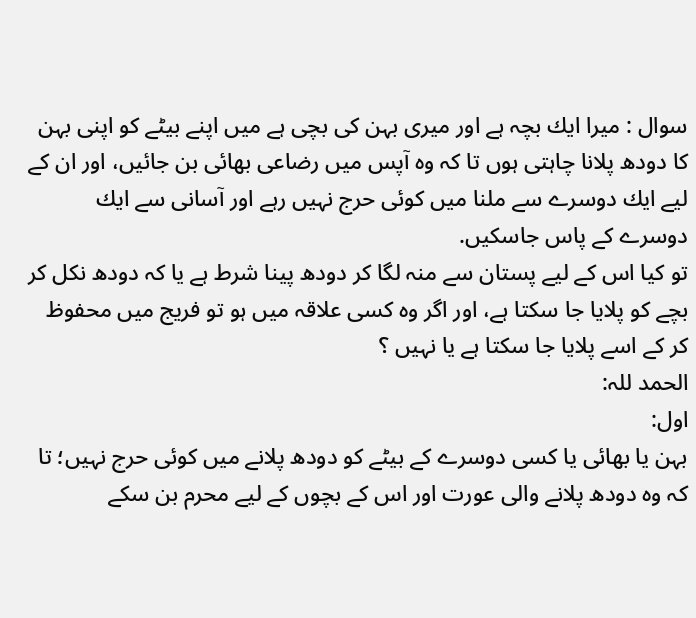سوال : ميرا ايك بچہ ہے اور ميرى بہن كى بچى ہے ميں اپنے بيٹے كو اپنى بہن كا دودھ پلانا چاہتى ہوں تا كہ وہ آپس ميں رضاعى بھائى بن جائيں، اور ان كے ليے ايك دوسرے سے ملنا ميں كوئى حرج نہيں رہے اور آسانى سے ايك دوسرے كے پاس جاسكيں.
تو كيا اس كے ليے پستان سے منہ لگا كر دودھ پينا شرط ہے يا كہ دودھ نكل كر بچے كو پلايا جا سكتا ہے، اور اگر وہ كسى علاقہ ميں ہو تو فريج ميں محفوظ كر كے اسے پلايا جا سكتا ہے يا نہيں ؟
الحمد للہ:
اول:
بہن يا بھائى يا كسى دوسرے كے بيٹے كو دودھ پلانے ميں كوئى حرج نہيں؛ تا كہ وہ دودھ پلانے والى عورت اور اس كے بچوں كے ليے محرم بن سكے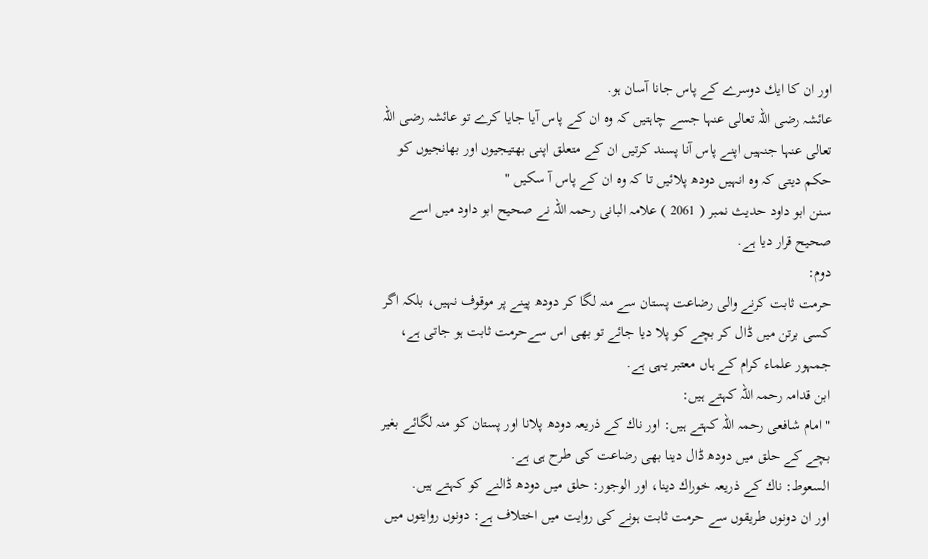اور ان كا ايك دوسرے كے پاس جانا آسان ہو.
عائشہ رضى اللہ تعالى عنہا جسے چاہتيں كہ وہ ان كے پاس آيا جايا كرے تو عائشہ رضى اللہ تعالى عنہا جنہيں اپنے پاس آنا پسند كرتيں ان كے متعلق اپنى بھتيجيوں اور بھانجيوں كو حكم ديتى كہ وہ انہيں دودھ پلائيں تا كہ وہ ان كے پاس آ سكيں "
سنن ابو داود حديث نمبر ( 2061 ) علامہ البانى رحمہ اللہ نے صحيح ابو داود ميں اسے صحيح قرار ديا ہے.
دوم:
حرمت ثابت كرنے والى رضاعت پستان سے منہ لگا كر دودھ پينے پر موقوف نہيں، بلكہ اگر كسى برتن ميں ڈال كر بچے كو پلا ديا جائے تو بھى اس سےحرمت ثابت ہو جاتى ہے، جمہور علماء كرام كے ہاں معتبر يہى ہے.
ابن قدامہ رحمہ اللہ كہتے ہيں:
" امام شافعى رحمہ اللہ كہتے ہيں: اور ناك كے ذريعہ دودھ پلانا اور پستان كو منہ لگائے بغير بچے كے حلق ميں دودھ ڈال دينا بھى رضاعت كى طرح ہى ہے.
السعوط: ناك كے ذريعہ خوراك دينا، اور الوجور: حلق ميں دودھ ڈالنے كو كہتے ہيں.
اور ان دونوں طريقوں سے حرمت ثابت ہونے كى روايت ميں اختلاف ہے: دونوں روايتوں ميں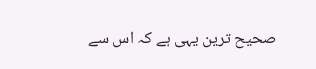صحيح ترين يہى ہے كہ اس سے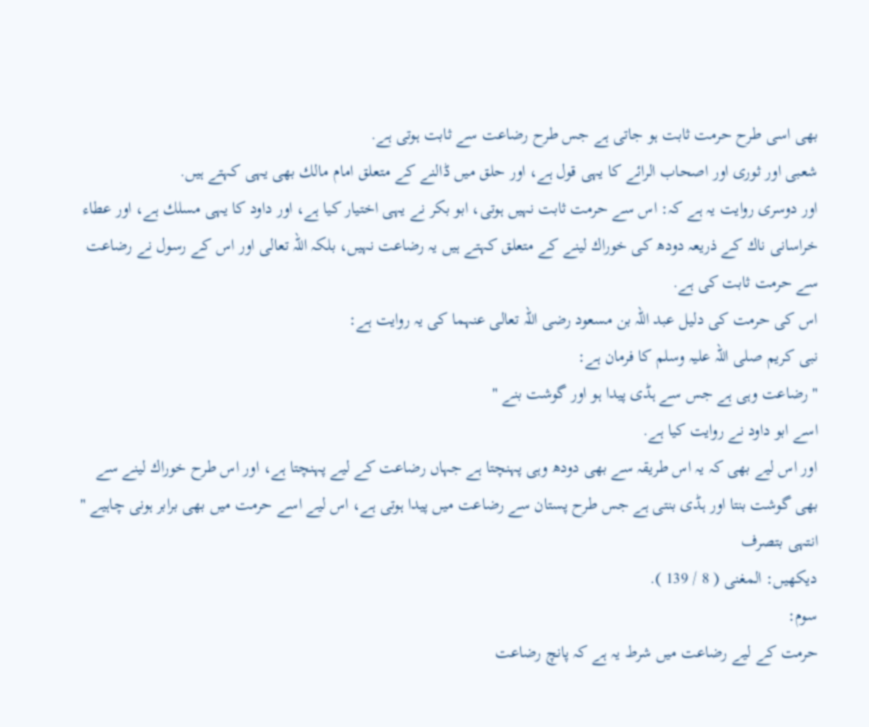بھى اسى طرح حرمت ثابت ہو جاتى ہے جس طرح رضاعت سے ثابت ہوتى ہے.
شعبى اور ثورى اور اصحاب الرائے كا يہى قول ہے، اور حلق ميں ڈالنے كے متعلق امام مالك بھى يہى كہتے ہيں.
اور دوسرى روايت يہ ہے كہ: اس سے حرمت ثابت نہيں ہوتى، ابو بكر نے يہى اختيار كيا ہے، اور داود كا يہى مسلك ہے، اور عطاء خراسانى ناك كے ذريعہ دودھ كى خوراك لينے كے متعلق كہتے ہيں يہ رضاعت نہيں، بلكہ اللہ تعالى اور اس كے رسول نے رضاعت سے حرمت ثابت كى ہے.
اس كى حرمت كى دليل عبد اللہ بن مسعود رضى اللہ تعالى عنہما كى يہ روايت ہے:
نبى كريم صلى اللہ عليہ وسلم كا فرمان ہے:
" رضاعت وہى ہے جس سے ہڈى پيدا ہو اور گوشت بنے "
اسے ابو داود نے روايت كيا ہے.
اور اس ليے بھى كہ يہ اس طريقہ سے بھى دودھ وہى پہنچتا ہے جہاں رضاعت كے ليے پہنچتا ہے، اور اس طرح خوراك لينے سے بھى گوشت بنتا اور ہڈى بنتى ہے جس طرح پستان سے رضاعت ميں پيدا ہوتى ہے، اس ليے اسے حرمت ميں بھى برابر ہونى چاہيے " انتہى بتصرف
ديكھيں: المغنى ( 8 / 139 ).
سوم:
حرمت كے ليے رضاعت ميں شرط يہ ہے كہ پانچ رضاعت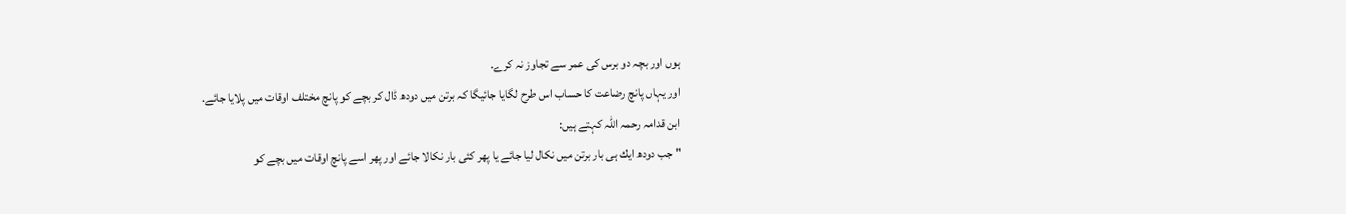ہوں اور بچہ دو برس كى عمر سے تجاوز نہ كرے.
اور يہاں پانچ رضاعت كا حساب اس طرح لگايا جائيگا كہ برتن ميں دودھ ڈال كر بچے كو پانچ مختلف اوقات ميں پلايا جائے.
ابن قدامہ رحمہ اللہ كہتے ہيں:
" جب دودھ ايك ہى بار برتن ميں نكال ليا جائے يا پھر كئى بار نكالا جائے اور پھر اسے پانچ اوقات ميں بچے كو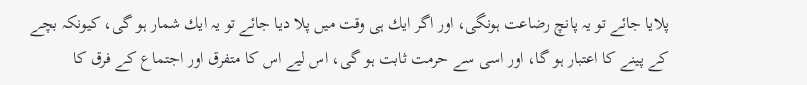پلايا جائے تو يہ پانچ رضاعت ہونگى، اور اگر ايك ہى وقت ميں پلا ديا جائے تو يہ ايك شمار ہو گى، كيونكہ بچے كے پينے كا اعتبار ہو گا، اور اسى سے حرمت ثابت ہو گى، اس ليے اس كا متفرق اور اجتماع كے فرق كا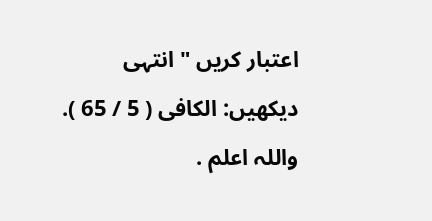اعتبار كريں " انتہى
ديكھيں: الكافى ( 5 / 65 ).
واللہ اعلم .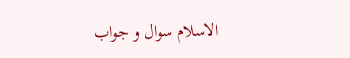الاسلام سوال و جواب